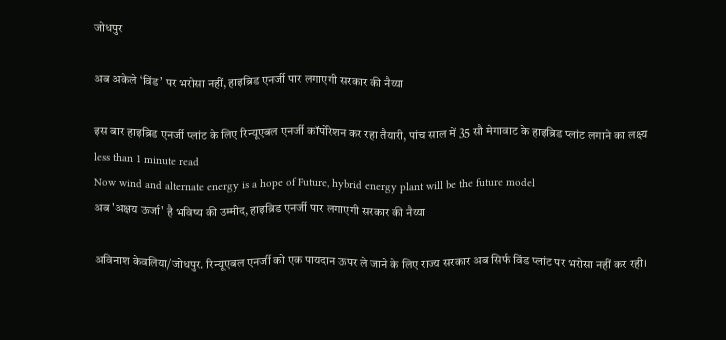जोधपुर

अब अकेले ‘विंड’ पर भरोसा नहीं, हाइब्रिड एनर्जी पार लगाएगी सरकार की नैय्या

इस बार हाइब्रिड एनर्जी प्लांट के लिए रिन्यूएबल एनर्जी कॉर्पोरेशन कर रहा तैयारी, पांच साल में 35 सौ मेगावाट के हाइब्रिड प्लांट लगाने का लक्ष्य
less than 1 minute read
Now wind and alternate energy is a hope of Future, hybrid energy plant will be the future model
अब 'अक्षय ऊर्जा' है भविष्य की उम्मीद, हाइब्रिड एनर्जी पार लगाएगी सरकार की नैय्या

अविनाश केवलिया/जोधपुर. रिन्यूएबल एनर्जी को एक पायदान ऊपर ले जाने के लिए राज्य सरकार अब सिर्फ विंड प्लांट पर भरोसा नहीं कर रही।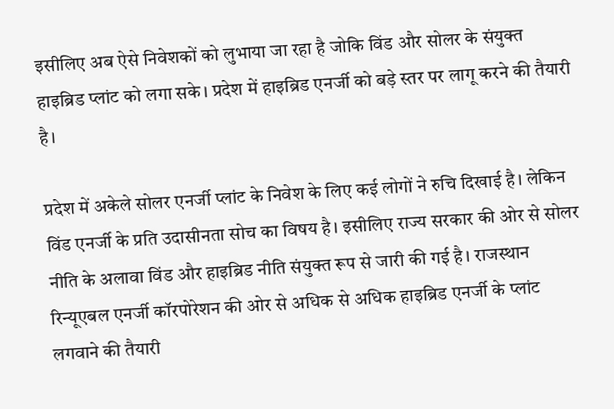इसीलिए अब ऐसे निवेशकों को लुभाया जा रहा है जोकि विंड और सोलर के संयुक्त हाइब्रिड प्लांट को लगा सके। प्रदेश में हाइब्रिड एनर्जी को बड़े स्तर पर लागू करने की तैयारी है।

प्रदेश में अकेले सोलर एनर्जी प्लांट के निवेश के लिए कई लोगों ने रुचि दिखाई है। लेकिन विंड एनर्जी के प्रति उदासीनता सोच का विषय है। इसीलिए राज्य सरकार की ओर से सोलर नीति के अलावा विंड और हाइब्रिड नीति संयुक्त रूप से जारी की गई है। राजस्थान रिन्यूएबल एनर्जी कॉरपोरेशन की ओर से अधिक से अधिक हाइब्रिड एनर्जी के प्लांट लगवाने की तैयारी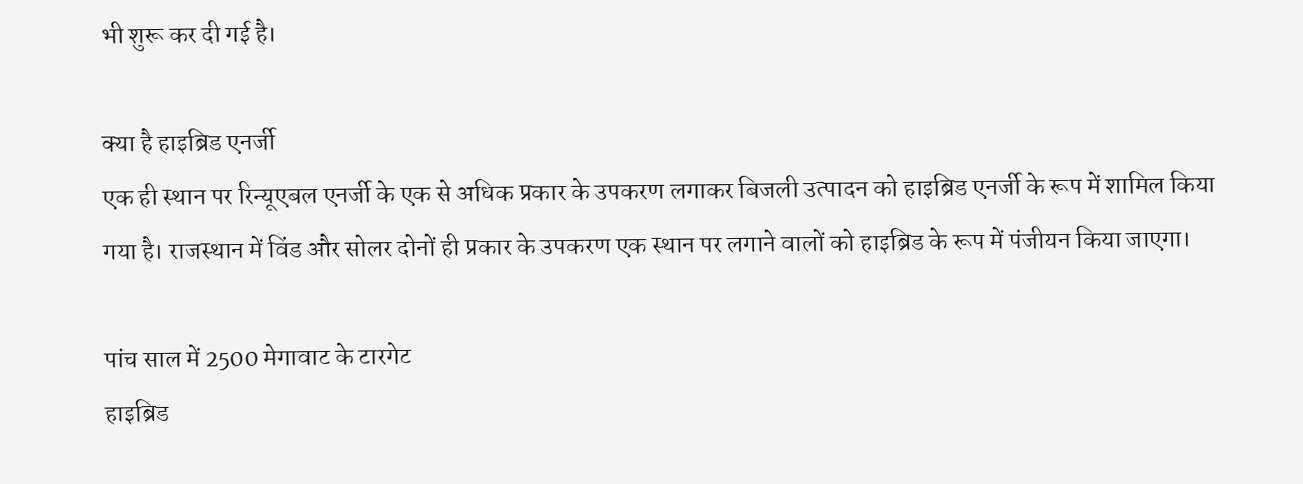भी शुरू कर दी गई है।

क्या है हाइब्रिड एनर्जी
एक ही स्थान पर रिन्यूएबल एनर्जी के एक से अधिक प्रकार के उपकरण लगाकर बिजली उत्पादन को हाइब्रिड एनर्जी के रूप में शामिल किया गया है। राजस्थान में विंड और सोलर दोनों ही प्रकार के उपकरण एक स्थान पर लगाने वालों को हाइब्रिड के रूप में पंजीयन किया जाएगा।

पांच साल में 2500 मेगावाट के टारगेट
हाइब्रिड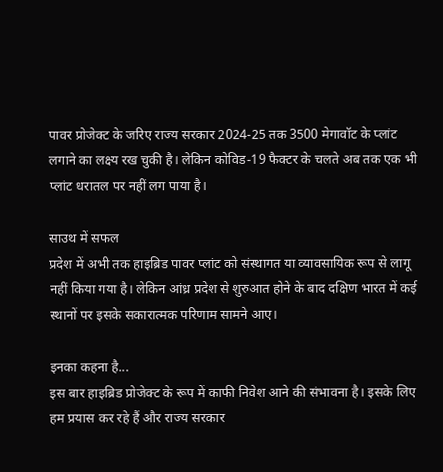पावर प्रोजेक्ट के जरिए राज्य सरकार 2024-25 तक 3500 मेगावॉट के प्लांट लगाने का लक्ष्य रख चुकी है। लेकिन कोविड-19 फैक्टर के चलते अब तक एक भी प्लांट धरातल पर नहीं लग पाया है।

साउथ में सफल
प्रदेश में अभी तक हाइब्रिड पावर प्लांट को संस्थागत या व्यावसायिक रूप से लागू नहीं किया गया है। लेकिन आंध्र प्रदेश से शुरुआत होने के बाद दक्षिण भारत में कई स्थानों पर इसके सकारात्मक परिणाम सामने आए।

इनका कहना है...
इस बार हाइब्रिड प्रोजेक्ट के रूप में काफी निवेश आने की संभावना है। इसके लिए हम प्रयास कर रहे हैं और राज्य सरकार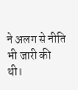ने अलग से नीति भी जारी की थी।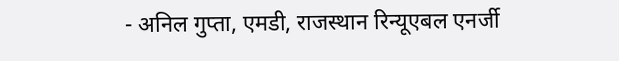- अनिल गुप्ता, एमडी, राजस्थान रिन्यूएबल एनर्जी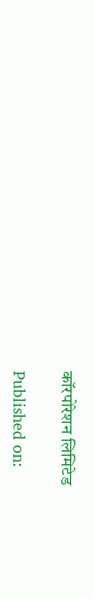कॉरपोरेशन लिमिटेड

Published on: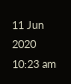11 Jun 2020 10:23 am